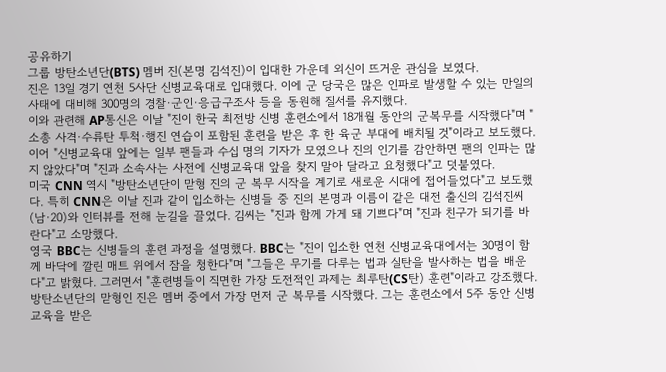공유하기
그룹 방탄소년단(BTS) 멤버 진(본명 김석진)이 입대한 가운데 외신이 뜨거운 관심을 보였다.
진은 13일 경기 연천 5사단 신병교육대로 입대했다. 이에 군 당국은 많은 인파로 발생할 수 있는 만일의 사태에 대비해 300명의 경찰·군인·응급구조사 등을 동원해 질서를 유지했다.
이와 관련해 AP통신은 이날 "진이 한국 최전방 신병 훈련소에서 18개월 동안의 군복무를 시작했다"며 "소총 사격·수류탄 투척·행진 연습이 포함된 훈련을 받은 후 한 육군 부대에 배치될 것"이라고 보도했다. 이어 "신병교육대 앞에는 일부 팬들과 수십 명의 기자가 모였으나 진의 인기를 감안하면 팬의 인파는 많지 않았다"며 "진과 소속사는 사전에 신병교육대 앞을 찾지 말아 달라고 요청했다"고 덧붙였다.
미국 CNN 역시 "방탄소년단이 맏형 진의 군 복무 시작을 계기로 새로운 시대에 접어들었다"고 보도했다. 특히 CNN은 이날 진과 같이 입소하는 신병들 중 진의 본명과 이름이 같은 대전 출신의 김석진씨(남·20)와 인터뷰를 전해 눈길을 끌었다. 김씨는 "진과 함께 가게 돼 기쁘다"며 "진과 친구가 되기를 바란다"고 소망했다.
영국 BBC는 신병들의 훈련 과정을 설명했다. BBC는 "진이 입소한 연천 신병교육대에서는 30명이 함께 바닥에 깔린 매트 위에서 잠을 청한다"며 "그들은 무기를 다루는 법과 실탄을 발사하는 법을 배운다"고 밝혔다. 그러면서 "훈련병들이 직면한 가장 도전적인 과제는 최루탄(CS탄) 훈련"이라고 강조했다.
방탄소년단의 맏형인 진은 멤버 중에서 가장 먼저 군 복무를 시작했다. 그는 훈련소에서 5주 동안 신병 교육을 받은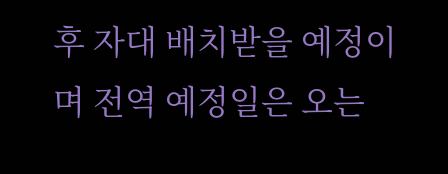후 자대 배치받을 예정이며 전역 예정일은 오는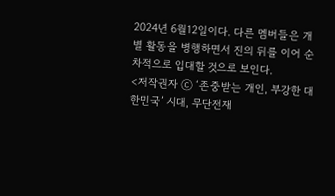2024년 6월12일이다. 다른 멤버들은 개별 활동을 병행하면서 진의 뒤를 이어 순차적으로 입대할 것으로 보인다.
<저작권자 ⓒ ‘존중받는 개인, 부강한 대한민국’ 시대, 무단전재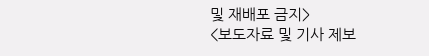및 재배포 금지>
<보도자료 및 기사 제보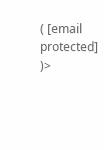( [email protected] )>